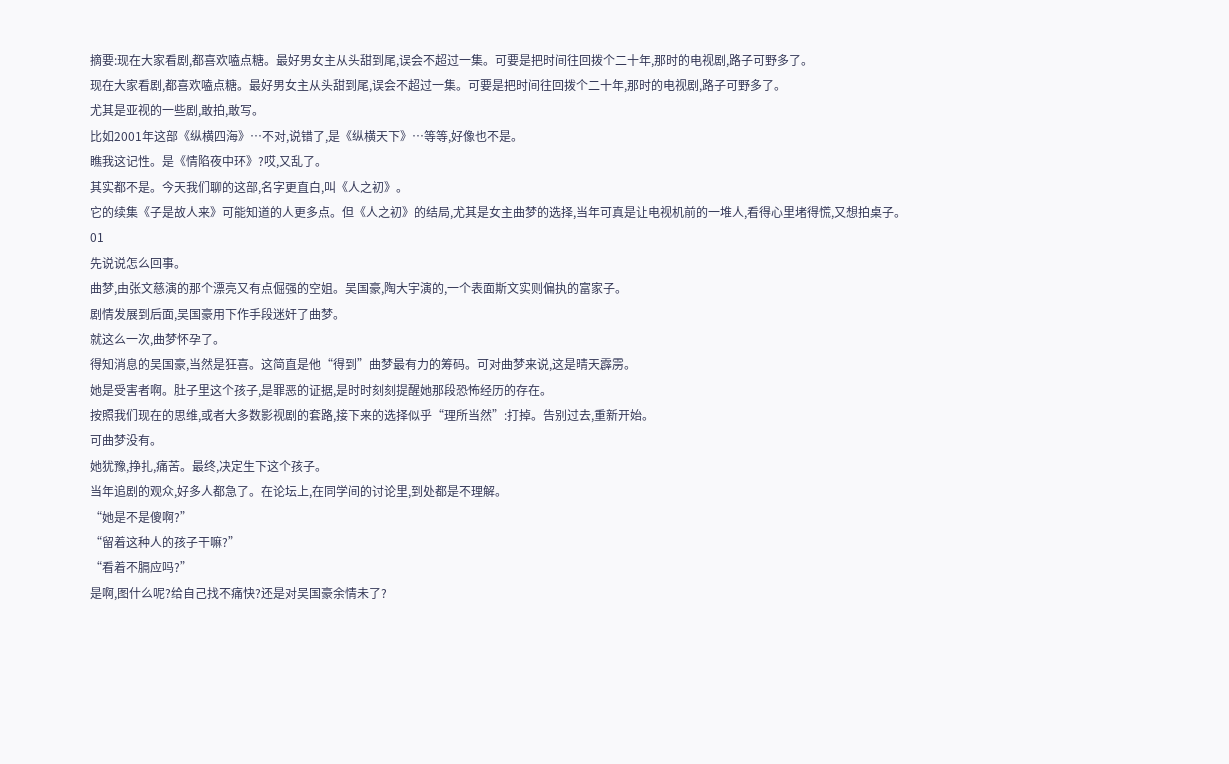摘要:现在大家看剧,都喜欢嗑点糖。最好男女主从头甜到尾,误会不超过一集。可要是把时间往回拨个二十年,那时的电视剧,路子可野多了。
现在大家看剧,都喜欢嗑点糖。最好男女主从头甜到尾,误会不超过一集。可要是把时间往回拨个二十年,那时的电视剧,路子可野多了。
尤其是亚视的一些剧,敢拍,敢写。
比如2001年这部《纵横四海》…不对,说错了,是《纵横天下》…等等,好像也不是。
瞧我这记性。是《情陷夜中环》?哎,又乱了。
其实都不是。今天我们聊的这部,名字更直白,叫《人之初》。
它的续集《子是故人来》可能知道的人更多点。但《人之初》的结局,尤其是女主曲梦的选择,当年可真是让电视机前的一堆人,看得心里堵得慌,又想拍桌子。
01
先说说怎么回事。
曲梦,由张文慈演的那个漂亮又有点倔强的空姐。吴国豪,陶大宇演的,一个表面斯文实则偏执的富家子。
剧情发展到后面,吴国豪用下作手段迷奸了曲梦。
就这么一次,曲梦怀孕了。
得知消息的吴国豪,当然是狂喜。这简直是他“得到”曲梦最有力的筹码。可对曲梦来说,这是晴天霹雳。
她是受害者啊。肚子里这个孩子,是罪恶的证据,是时时刻刻提醒她那段恐怖经历的存在。
按照我们现在的思维,或者大多数影视剧的套路,接下来的选择似乎“理所当然”:打掉。告别过去,重新开始。
可曲梦没有。
她犹豫,挣扎,痛苦。最终,决定生下这个孩子。
当年追剧的观众,好多人都急了。在论坛上,在同学间的讨论里,到处都是不理解。
“她是不是傻啊?”
“留着这种人的孩子干嘛?”
“看着不膈应吗?”
是啊,图什么呢?给自己找不痛快?还是对吴国豪余情未了?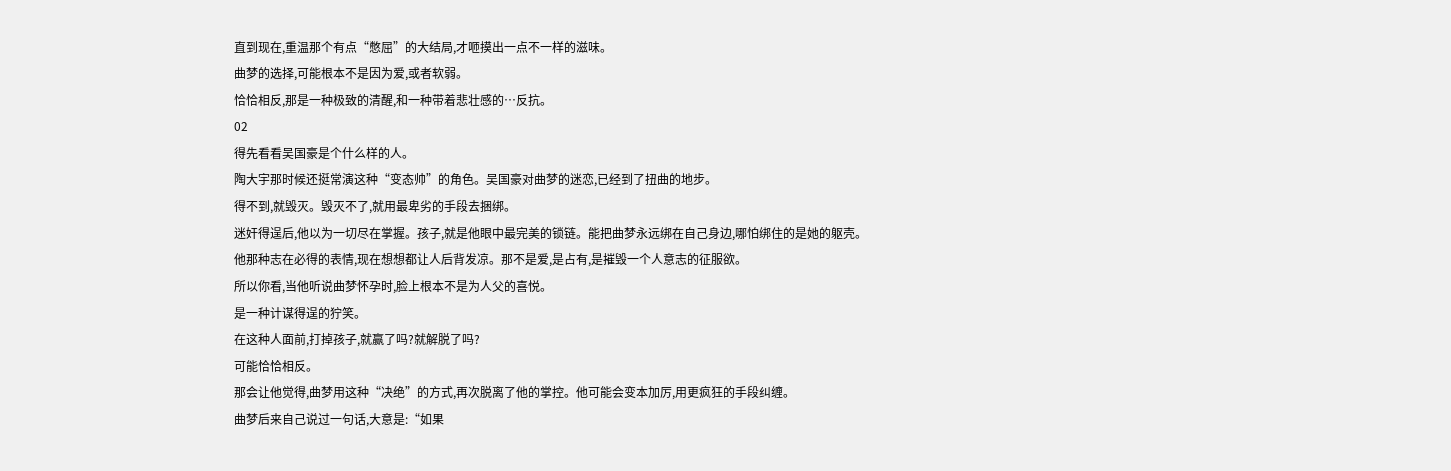直到现在,重温那个有点“憋屈”的大结局,才咂摸出一点不一样的滋味。
曲梦的选择,可能根本不是因为爱,或者软弱。
恰恰相反,那是一种极致的清醒,和一种带着悲壮感的…反抗。
02
得先看看吴国豪是个什么样的人。
陶大宇那时候还挺常演这种“变态帅”的角色。吴国豪对曲梦的迷恋,已经到了扭曲的地步。
得不到,就毁灭。毁灭不了,就用最卑劣的手段去捆绑。
迷奸得逞后,他以为一切尽在掌握。孩子,就是他眼中最完美的锁链。能把曲梦永远绑在自己身边,哪怕绑住的是她的躯壳。
他那种志在必得的表情,现在想想都让人后背发凉。那不是爱,是占有,是摧毁一个人意志的征服欲。
所以你看,当他听说曲梦怀孕时,脸上根本不是为人父的喜悦。
是一种计谋得逞的狞笑。
在这种人面前,打掉孩子,就赢了吗?就解脱了吗?
可能恰恰相反。
那会让他觉得,曲梦用这种“决绝”的方式,再次脱离了他的掌控。他可能会变本加厉,用更疯狂的手段纠缠。
曲梦后来自己说过一句话,大意是:“如果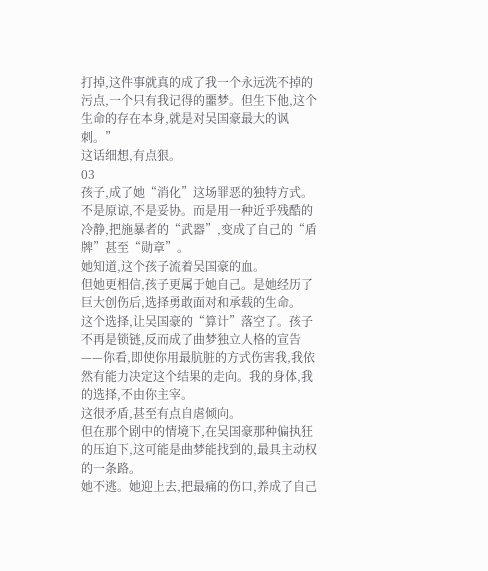打掉,这件事就真的成了我一个永远洗不掉的污点,一个只有我记得的噩梦。但生下他,这个生命的存在本身,就是对吴国豪最大的讽刺。”
这话细想,有点狠。
03
孩子,成了她“消化”这场罪恶的独特方式。
不是原谅,不是妥协。而是用一种近乎残酷的冷静,把施暴者的“武器”,变成了自己的“盾牌”甚至“勋章”。
她知道,这个孩子流着吴国豪的血。
但她更相信,孩子更属于她自己。是她经历了巨大创伤后,选择勇敢面对和承载的生命。
这个选择,让吴国豪的“算计”落空了。孩子不再是锁链,反而成了曲梦独立人格的宣告——你看,即使你用最肮脏的方式伤害我,我依然有能力决定这个结果的走向。我的身体,我的选择,不由你主宰。
这很矛盾,甚至有点自虐倾向。
但在那个剧中的情境下,在吴国豪那种偏执狂的压迫下,这可能是曲梦能找到的,最具主动权的一条路。
她不逃。她迎上去,把最痛的伤口,养成了自己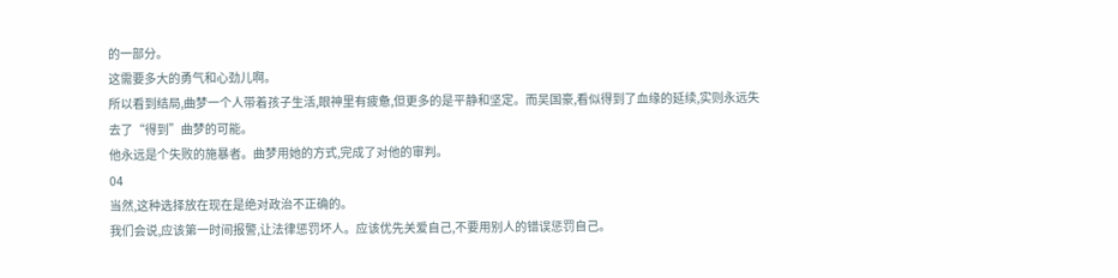的一部分。
这需要多大的勇气和心劲儿啊。
所以看到结局,曲梦一个人带着孩子生活,眼神里有疲惫,但更多的是平静和坚定。而吴国豪,看似得到了血缘的延续,实则永远失去了“得到”曲梦的可能。
他永远是个失败的施暴者。曲梦用她的方式,完成了对他的审判。
04
当然,这种选择放在现在是绝对政治不正确的。
我们会说,应该第一时间报警,让法律惩罚坏人。应该优先关爱自己,不要用别人的错误惩罚自己。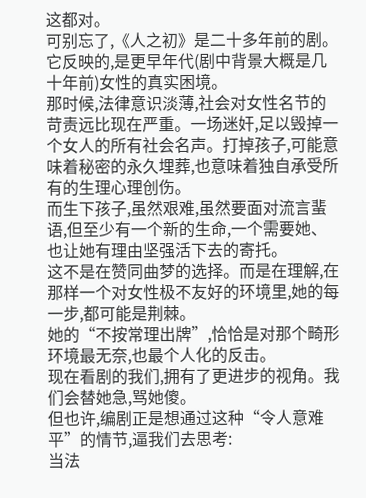这都对。
可别忘了,《人之初》是二十多年前的剧。它反映的,是更早年代(剧中背景大概是几十年前)女性的真实困境。
那时候,法律意识淡薄,社会对女性名节的苛责远比现在严重。一场迷奸,足以毁掉一个女人的所有社会名声。打掉孩子,可能意味着秘密的永久埋葬,也意味着独自承受所有的生理心理创伤。
而生下孩子,虽然艰难,虽然要面对流言蜚语,但至少有一个新的生命,一个需要她、也让她有理由坚强活下去的寄托。
这不是在赞同曲梦的选择。而是在理解,在那样一个对女性极不友好的环境里,她的每一步,都可能是荆棘。
她的“不按常理出牌”,恰恰是对那个畸形环境最无奈,也最个人化的反击。
现在看剧的我们,拥有了更进步的视角。我们会替她急,骂她傻。
但也许,编剧正是想通过这种“令人意难平”的情节,逼我们去思考:
当法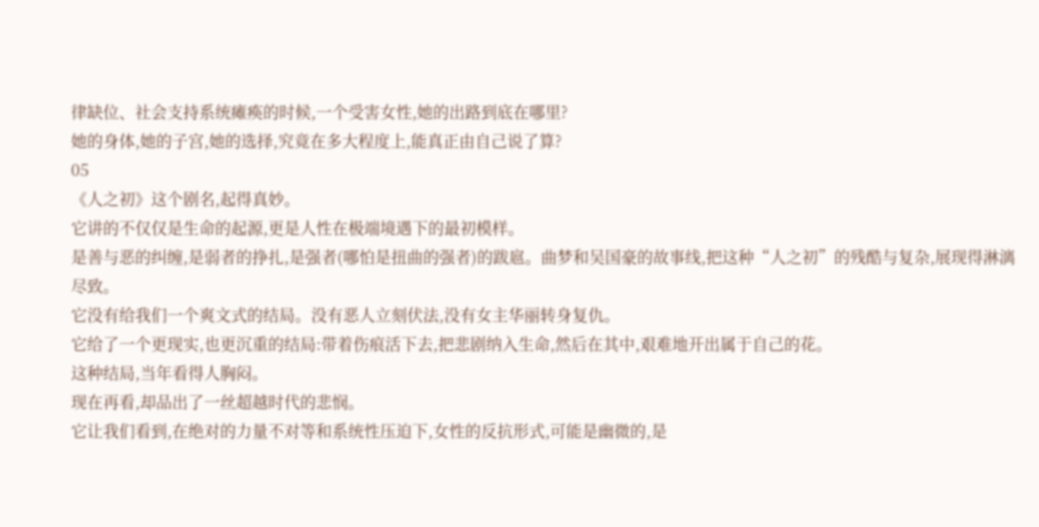律缺位、社会支持系统瘫痪的时候,一个受害女性,她的出路到底在哪里?
她的身体,她的子宫,她的选择,究竟在多大程度上,能真正由自己说了算?
05
《人之初》这个剧名,起得真妙。
它讲的不仅仅是生命的起源,更是人性在极端境遇下的最初模样。
是善与恶的纠缠,是弱者的挣扎,是强者(哪怕是扭曲的强者)的跋扈。曲梦和吴国豪的故事线,把这种“人之初”的残酷与复杂,展现得淋漓尽致。
它没有给我们一个爽文式的结局。没有恶人立刻伏法,没有女主华丽转身复仇。
它给了一个更现实,也更沉重的结局:带着伤痕活下去,把悲剧纳入生命,然后在其中,艰难地开出属于自己的花。
这种结局,当年看得人胸闷。
现在再看,却品出了一丝超越时代的悲悯。
它让我们看到,在绝对的力量不对等和系统性压迫下,女性的反抗形式,可能是幽微的,是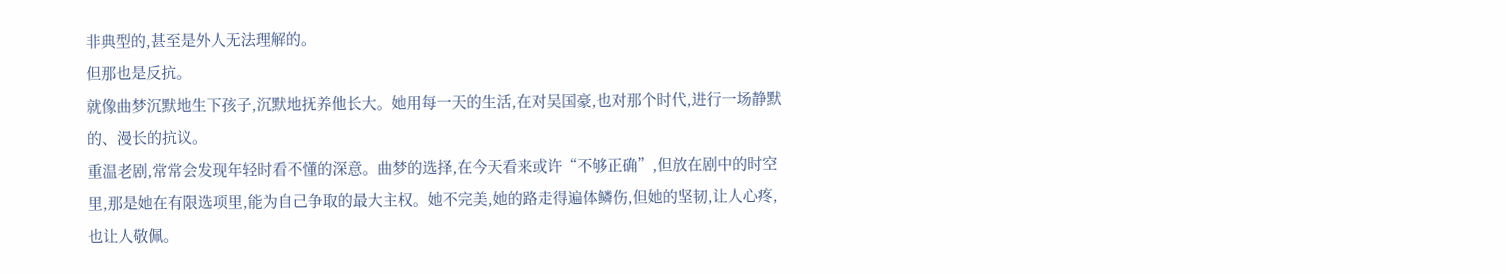非典型的,甚至是外人无法理解的。
但那也是反抗。
就像曲梦沉默地生下孩子,沉默地抚养他长大。她用每一天的生活,在对吴国豪,也对那个时代,进行一场静默的、漫长的抗议。
重温老剧,常常会发现年轻时看不懂的深意。曲梦的选择,在今天看来或许“不够正确”,但放在剧中的时空里,那是她在有限选项里,能为自己争取的最大主权。她不完美,她的路走得遍体鳞伤,但她的坚韧,让人心疼,也让人敬佩。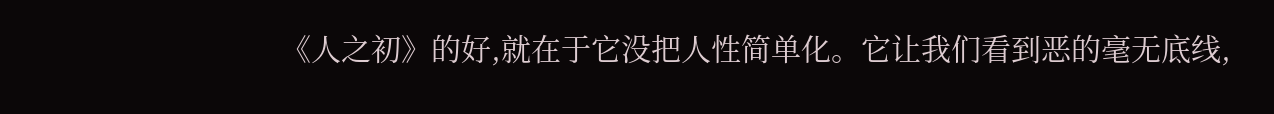《人之初》的好,就在于它没把人性简单化。它让我们看到恶的毫无底线,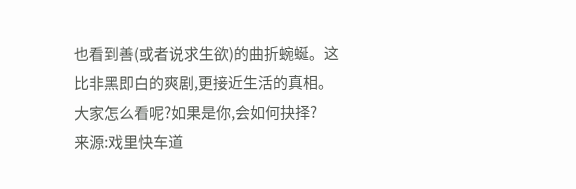也看到善(或者说求生欲)的曲折蜿蜒。这比非黑即白的爽剧,更接近生活的真相。大家怎么看呢?如果是你,会如何抉择?
来源:戏里快车道